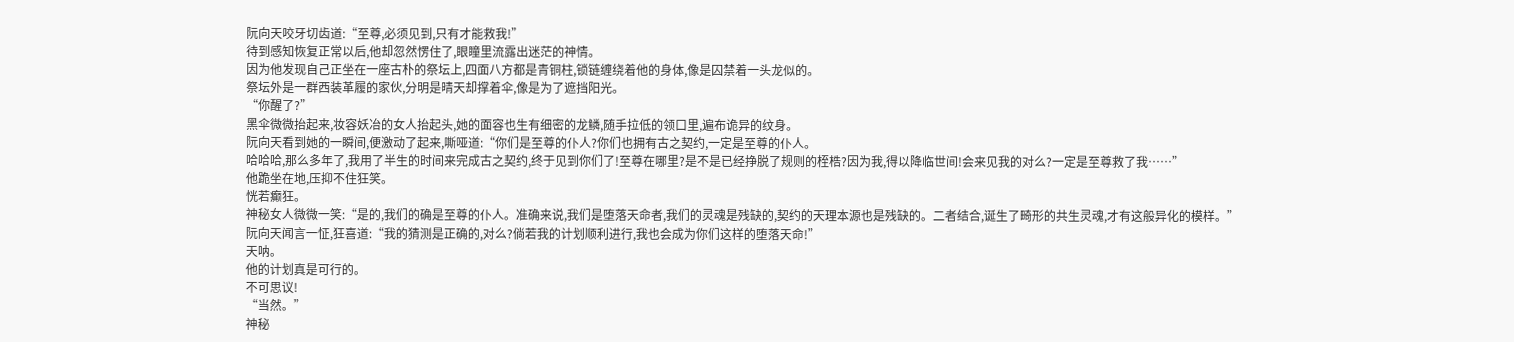阮向天咬牙切齿道:“至尊,必须见到,只有才能救我!”
待到感知恢复正常以后,他却忽然愣住了,眼瞳里流露出迷茫的神情。
因为他发现自己正坐在一座古朴的祭坛上,四面八方都是青铜柱,锁链缠绕着他的身体,像是囚禁着一头龙似的。
祭坛外是一群西装革履的家伙,分明是晴天却撑着伞,像是为了遮挡阳光。
“你醒了?”
黑伞微微抬起来,妆容妖冶的女人抬起头,她的面容也生有细密的龙鳞,随手拉低的领口里,遍布诡异的纹身。
阮向天看到她的一瞬间,便激动了起来,嘶哑道:“你们是至尊的仆人?你们也拥有古之契约,一定是至尊的仆人。
哈哈哈,那么多年了,我用了半生的时间来完成古之契约,终于见到你们了!至尊在哪里?是不是已经挣脱了规则的桎梏?因为我,得以降临世间!会来见我的对么?一定是至尊救了我……”
他跪坐在地,压抑不住狂笑。
恍若癫狂。
神秘女人微微一笑:“是的,我们的确是至尊的仆人。准确来说,我们是堕落天命者,我们的灵魂是残缺的,契约的天理本源也是残缺的。二者结合,诞生了畸形的共生灵魂,才有这般异化的模样。”
阮向天闻言一怔,狂喜道:“我的猜测是正确的,对么?倘若我的计划顺利进行,我也会成为你们这样的堕落天命!”
天呐。
他的计划真是可行的。
不可思议!
“当然。”
神秘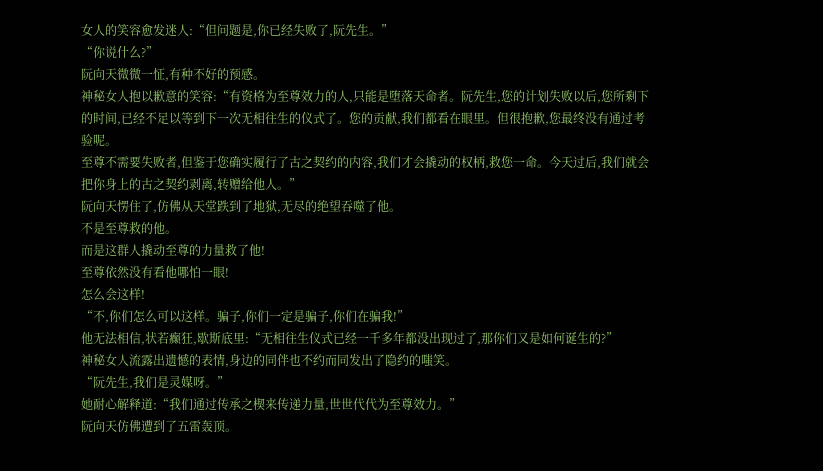女人的笑容愈发迷人:“但问题是,你已经失败了,阮先生。”
“你说什么?”
阮向天微微一怔,有种不好的预感。
神秘女人抱以歉意的笑容:“有资格为至尊效力的人,只能是堕落天命者。阮先生,您的计划失败以后,您所剩下的时间,已经不足以等到下一次无相往生的仪式了。您的贡献,我们都看在眼里。但很抱歉,您最终没有通过考验呢。
至尊不需要失败者,但鉴于您确实履行了古之契约的内容,我们才会撬动的权柄,救您一命。今天过后,我们就会把你身上的古之契约剥离,转赠给他人。”
阮向天愣住了,仿佛从天堂跌到了地狱,无尽的绝望吞噬了他。
不是至尊救的他。
而是这群人撬动至尊的力量救了他!
至尊依然没有看他哪怕一眼!
怎么会这样!
“不,你们怎么可以这样。骗子,你们一定是骗子,你们在骗我!”
他无法相信,状若癫狂,歇斯底里:“无相往生仪式已经一千多年都没出现过了,那你们又是如何诞生的?”
神秘女人流露出遗憾的表情,身边的同伴也不约而同发出了隐约的嗤笑。
“阮先生,我们是灵媒呀。”
她耐心解释道:“我们通过传承之楔来传递力量,世世代代为至尊效力。”
阮向天仿佛遭到了五雷轰顶。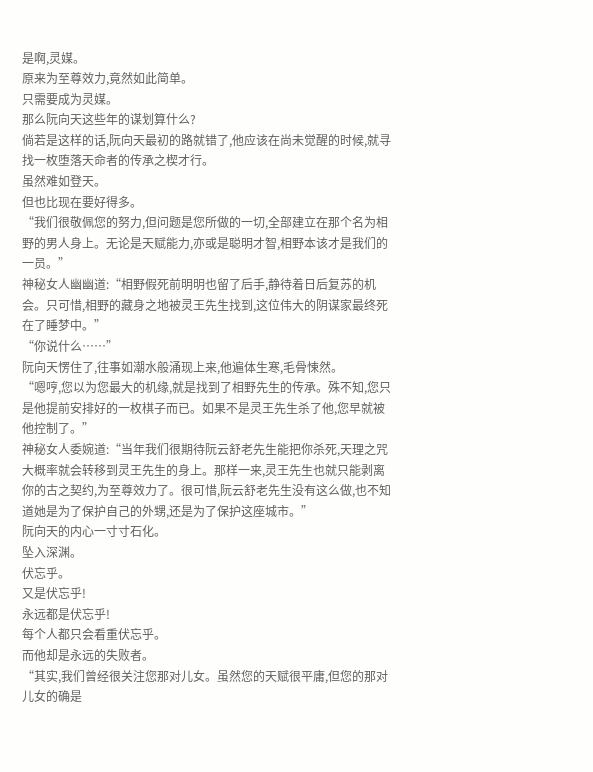是啊,灵媒。
原来为至尊效力,竟然如此简单。
只需要成为灵媒。
那么阮向天这些年的谋划算什么?
倘若是这样的话,阮向天最初的路就错了,他应该在尚未觉醒的时候,就寻找一枚堕落天命者的传承之楔才行。
虽然难如登天。
但也比现在要好得多。
“我们很敬佩您的努力,但问题是您所做的一切,全部建立在那个名为相野的男人身上。无论是天赋能力,亦或是聪明才智,相野本该才是我们的一员。”
神秘女人幽幽道:“相野假死前明明也留了后手,静待着日后复苏的机会。只可惜,相野的藏身之地被灵王先生找到,这位伟大的阴谋家最终死在了睡梦中。”
“你说什么……”
阮向天愣住了,往事如潮水般涌现上来,他遍体生寒,毛骨悚然。
“嗯哼,您以为您最大的机缘,就是找到了相野先生的传承。殊不知,您只是他提前安排好的一枚棋子而已。如果不是灵王先生杀了他,您早就被他控制了。”
神秘女人委婉道:“当年我们很期待阮云舒老先生能把你杀死,天理之咒大概率就会转移到灵王先生的身上。那样一来,灵王先生也就只能剥离你的古之契约,为至尊效力了。很可惜,阮云舒老先生没有这么做,也不知道她是为了保护自己的外甥,还是为了保护这座城市。”
阮向天的内心一寸寸石化。
坠入深渊。
伏忘乎。
又是伏忘乎!
永远都是伏忘乎!
每个人都只会看重伏忘乎。
而他却是永远的失败者。
“其实,我们曾经很关注您那对儿女。虽然您的天赋很平庸,但您的那对儿女的确是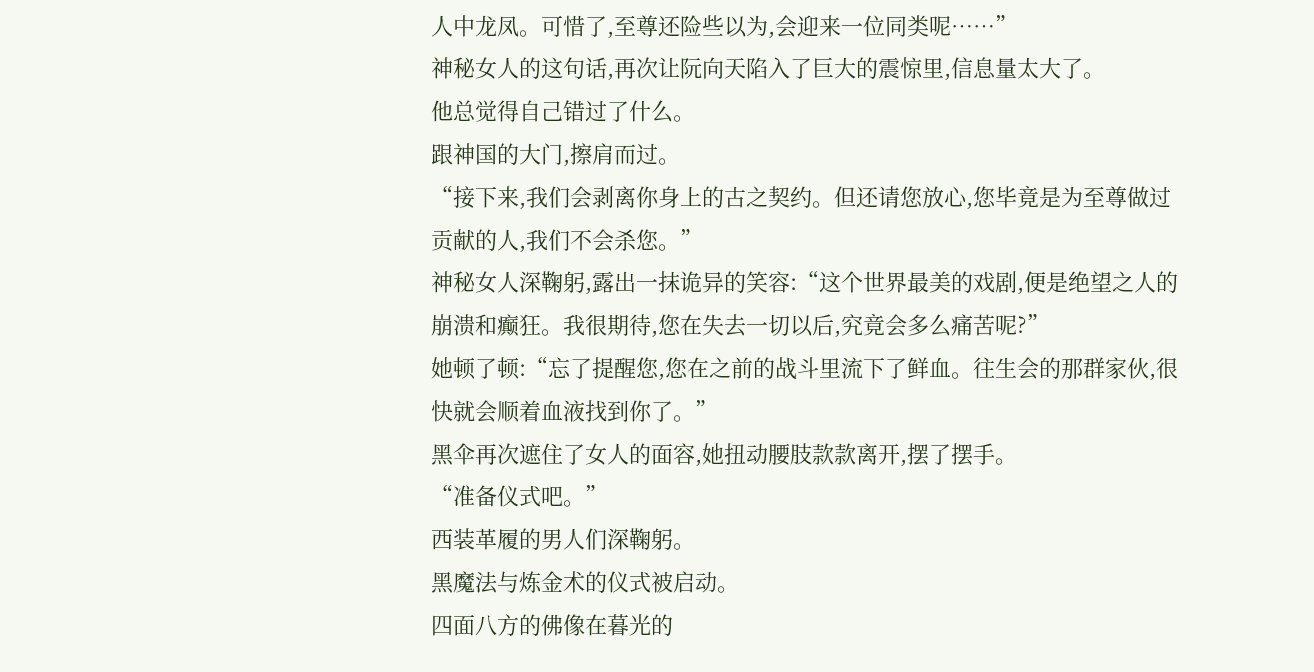人中龙凤。可惜了,至尊还险些以为,会迎来一位同类呢……”
神秘女人的这句话,再次让阮向天陷入了巨大的震惊里,信息量太大了。
他总觉得自己错过了什么。
跟神国的大门,擦肩而过。
“接下来,我们会剥离你身上的古之契约。但还请您放心,您毕竟是为至尊做过贡献的人,我们不会杀您。”
神秘女人深鞠躬,露出一抹诡异的笑容:“这个世界最美的戏剧,便是绝望之人的崩溃和癫狂。我很期待,您在失去一切以后,究竟会多么痛苦呢?”
她顿了顿:“忘了提醒您,您在之前的战斗里流下了鲜血。往生会的那群家伙,很快就会顺着血液找到你了。”
黑伞再次遮住了女人的面容,她扭动腰肢款款离开,摆了摆手。
“准备仪式吧。”
西装革履的男人们深鞠躬。
黑魔法与炼金术的仪式被启动。
四面八方的佛像在暮光的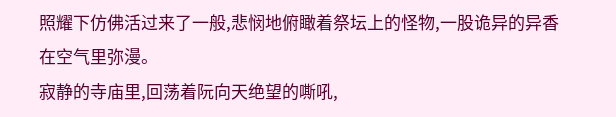照耀下仿佛活过来了一般,悲悯地俯瞰着祭坛上的怪物,一股诡异的异香在空气里弥漫。
寂静的寺庙里,回荡着阮向天绝望的嘶吼,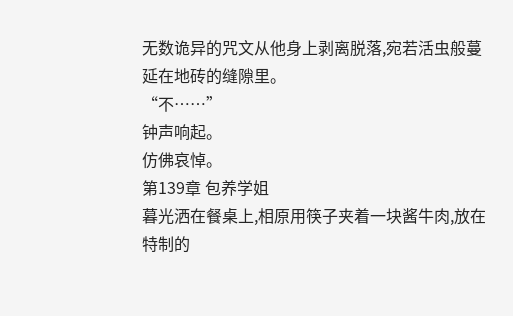无数诡异的咒文从他身上剥离脱落,宛若活虫般蔓延在地砖的缝隙里。
“不……”
钟声响起。
仿佛哀悼。
第139章 包养学姐
暮光洒在餐桌上,相原用筷子夹着一块酱牛肉,放在特制的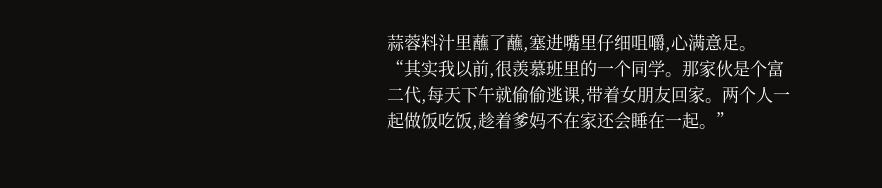蒜蓉料汁里蘸了蘸,塞进嘴里仔细咀嚼,心满意足。
“其实我以前,很羡慕班里的一个同学。那家伙是个富二代,每天下午就偷偷逃课,带着女朋友回家。两个人一起做饭吃饭,趁着爹妈不在家还会睡在一起。”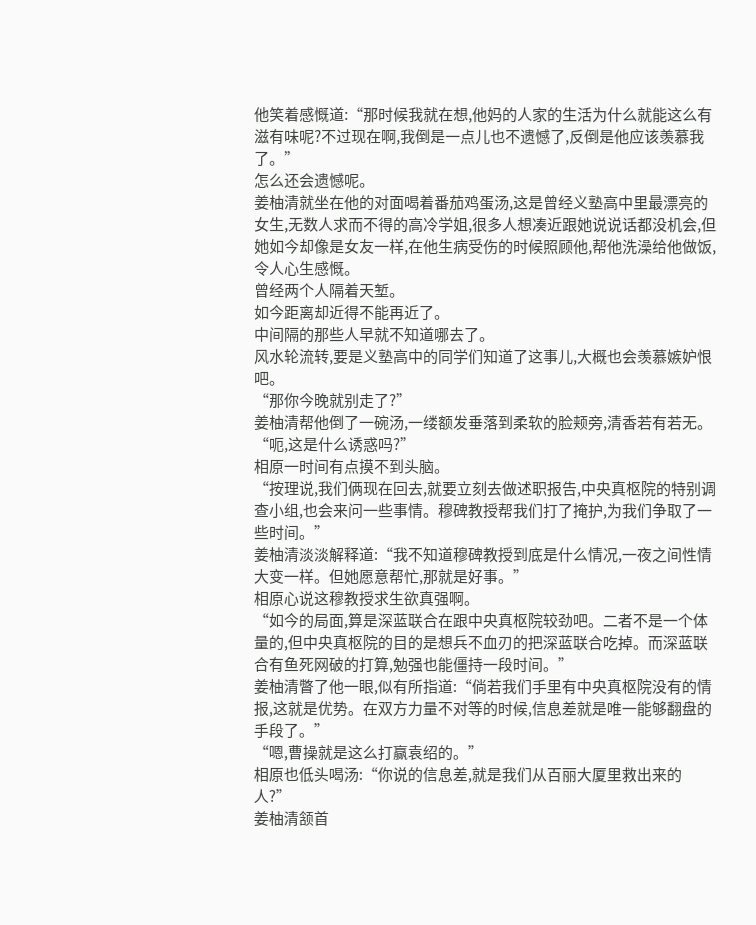他笑着感慨道:“那时候我就在想,他妈的人家的生活为什么就能这么有滋有味呢?不过现在啊,我倒是一点儿也不遗憾了,反倒是他应该羡慕我了。”
怎么还会遗憾呢。
姜柚清就坐在他的对面喝着番茄鸡蛋汤,这是曾经义塾高中里最漂亮的女生,无数人求而不得的高冷学姐,很多人想凑近跟她说说话都没机会,但她如今却像是女友一样,在他生病受伤的时候照顾他,帮他洗澡给他做饭,令人心生感慨。
曾经两个人隔着天堑。
如今距离却近得不能再近了。
中间隔的那些人早就不知道哪去了。
风水轮流转,要是义塾高中的同学们知道了这事儿,大概也会羡慕嫉妒恨吧。
“那你今晚就别走了?”
姜柚清帮他倒了一碗汤,一缕额发垂落到柔软的脸颊旁,清香若有若无。
“呃,这是什么诱惑吗?”
相原一时间有点摸不到头脑。
“按理说,我们俩现在回去,就要立刻去做述职报告,中央真枢院的特别调查小组,也会来问一些事情。穆碑教授帮我们打了掩护,为我们争取了一些时间。”
姜柚清淡淡解释道:“我不知道穆碑教授到底是什么情况,一夜之间性情大变一样。但她愿意帮忙,那就是好事。”
相原心说这穆教授求生欲真强啊。
“如今的局面,算是深蓝联合在跟中央真枢院较劲吧。二者不是一个体量的,但中央真枢院的目的是想兵不血刃的把深蓝联合吃掉。而深蓝联合有鱼死网破的打算,勉强也能僵持一段时间。”
姜柚清瞥了他一眼,似有所指道:“倘若我们手里有中央真枢院没有的情报,这就是优势。在双方力量不对等的时候,信息差就是唯一能够翻盘的手段了。”
“嗯,曹操就是这么打赢袁绍的。”
相原也低头喝汤:“你说的信息差,就是我们从百丽大厦里救出来的人?”
姜柚清颔首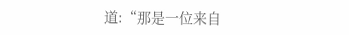道:“那是一位来自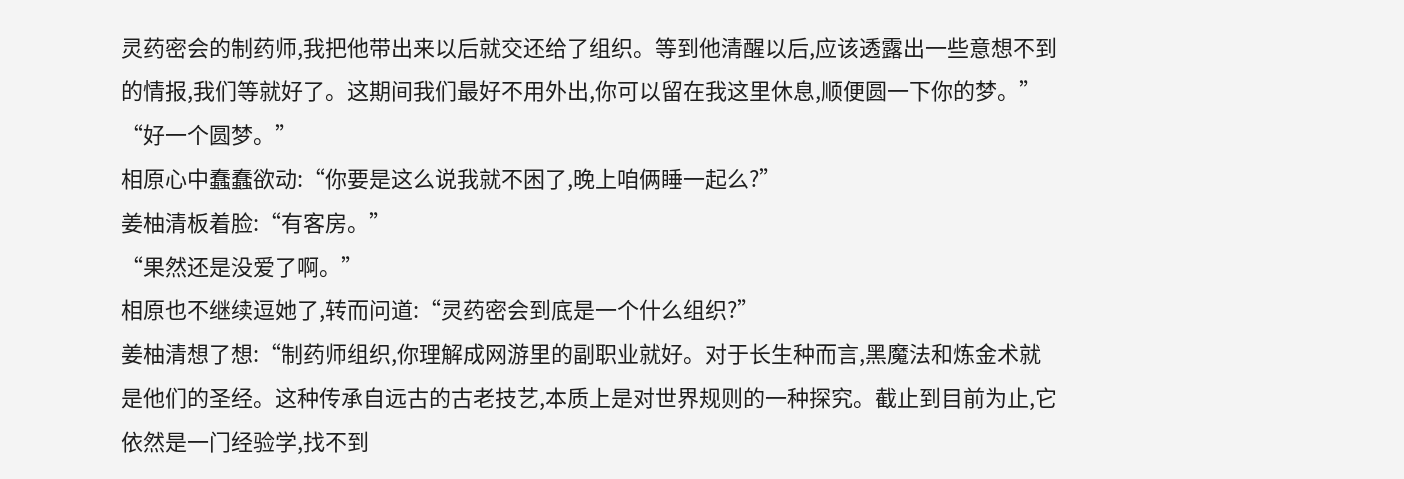灵药密会的制药师,我把他带出来以后就交还给了组织。等到他清醒以后,应该透露出一些意想不到的情报,我们等就好了。这期间我们最好不用外出,你可以留在我这里休息,顺便圆一下你的梦。”
“好一个圆梦。”
相原心中蠢蠢欲动:“你要是这么说我就不困了,晚上咱俩睡一起么?”
姜柚清板着脸:“有客房。”
“果然还是没爱了啊。”
相原也不继续逗她了,转而问道:“灵药密会到底是一个什么组织?”
姜柚清想了想:“制药师组织,你理解成网游里的副职业就好。对于长生种而言,黑魔法和炼金术就是他们的圣经。这种传承自远古的古老技艺,本质上是对世界规则的一种探究。截止到目前为止,它依然是一门经验学,找不到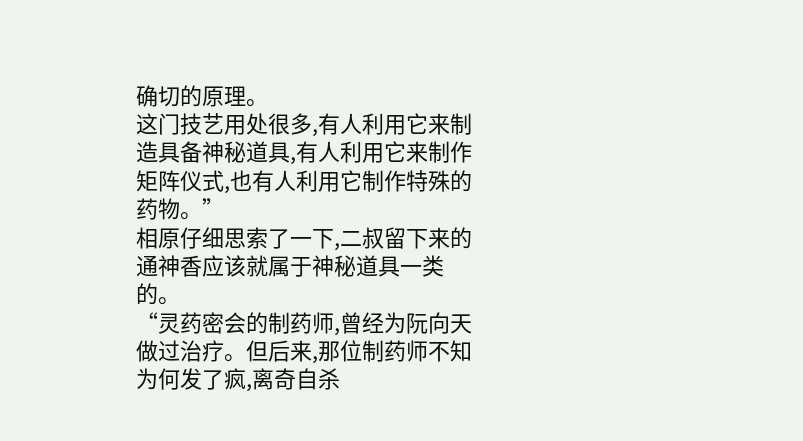确切的原理。
这门技艺用处很多,有人利用它来制造具备神秘道具,有人利用它来制作矩阵仪式,也有人利用它制作特殊的药物。”
相原仔细思索了一下,二叔留下来的通神香应该就属于神秘道具一类的。
“灵药密会的制药师,曾经为阮向天做过治疗。但后来,那位制药师不知为何发了疯,离奇自杀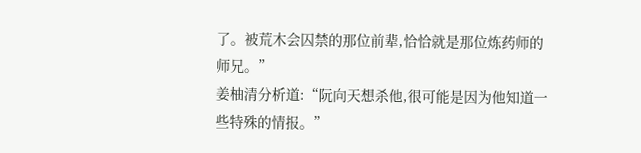了。被荒木会囚禁的那位前辈,恰恰就是那位炼药师的师兄。”
姜柚清分析道:“阮向天想杀他,很可能是因为他知道一些特殊的情报。”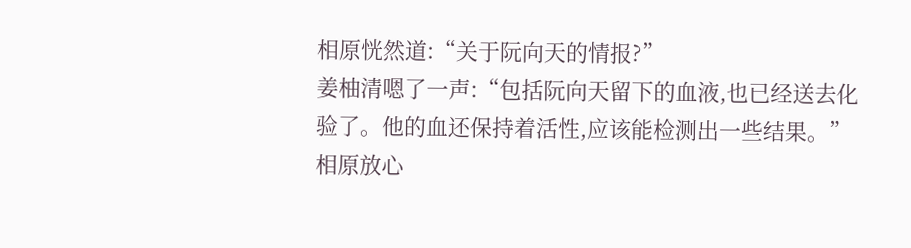相原恍然道:“关于阮向天的情报?”
姜柚清嗯了一声:“包括阮向天留下的血液,也已经送去化验了。他的血还保持着活性,应该能检测出一些结果。”
相原放心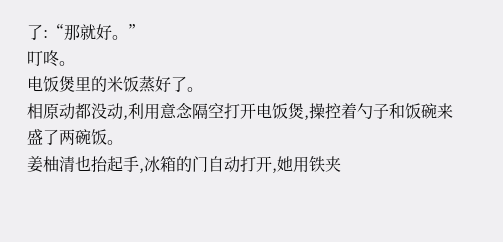了:“那就好。”
叮咚。
电饭煲里的米饭蒸好了。
相原动都没动,利用意念隔空打开电饭煲,操控着勺子和饭碗来盛了两碗饭。
姜柚清也抬起手,冰箱的门自动打开,她用铁夹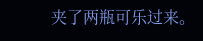夹了两瓶可乐过来。